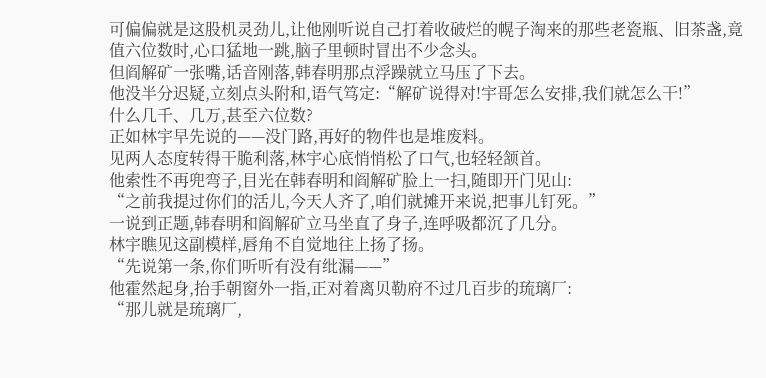可偏偏就是这股机灵劲儿,让他刚听说自己打着收破烂的幌子淘来的那些老瓷瓶、旧茶盏,竟值六位数时,心口猛地一跳,脑子里顿时冒出不少念头。
但阎解矿一张嘴,话音刚落,韩春明那点浮躁就立马压了下去。
他没半分迟疑,立刻点头附和,语气笃定:“解矿说得对!宇哥怎么安排,我们就怎么干!”
什么几千、几万,甚至六位数?
正如林宇早先说的——没门路,再好的物件也是堆废料。
见两人态度转得干脆利落,林宇心底悄悄松了口气,也轻轻颔首。
他索性不再兜弯子,目光在韩春明和阎解矿脸上一扫,随即开门见山:
“之前我提过你们的活儿,今天人齐了,咱们就摊开来说,把事儿钉死。”
一说到正题,韩春明和阎解矿立马坐直了身子,连呼吸都沉了几分。
林宇瞧见这副模样,唇角不自觉地往上扬了扬。
“先说第一条,你们听听有没有纰漏——”
他霍然起身,抬手朝窗外一指,正对着离贝勒府不过几百步的琉璃厂:
“那儿就是琉璃厂,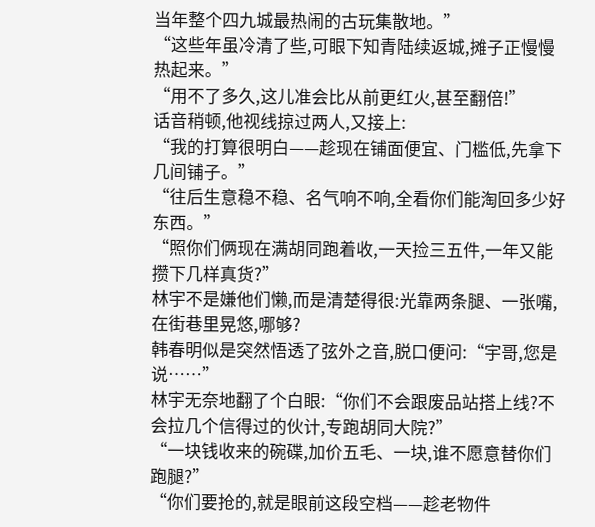当年整个四九城最热闹的古玩集散地。”
“这些年虽冷清了些,可眼下知青陆续返城,摊子正慢慢热起来。”
“用不了多久,这儿准会比从前更红火,甚至翻倍!”
话音稍顿,他视线掠过两人,又接上:
“我的打算很明白——趁现在铺面便宜、门槛低,先拿下几间铺子。”
“往后生意稳不稳、名气响不响,全看你们能淘回多少好东西。”
“照你们俩现在满胡同跑着收,一天捡三五件,一年又能攒下几样真货?”
林宇不是嫌他们懒,而是清楚得很:光靠两条腿、一张嘴,在街巷里晃悠,哪够?
韩春明似是突然悟透了弦外之音,脱口便问:“宇哥,您是说……”
林宇无奈地翻了个白眼:“你们不会跟废品站搭上线?不会拉几个信得过的伙计,专跑胡同大院?”
“一块钱收来的碗碟,加价五毛、一块,谁不愿意替你们跑腿?”
“你们要抢的,就是眼前这段空档——趁老物件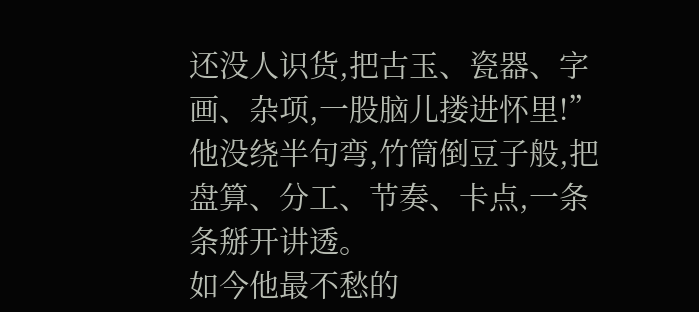还没人识货,把古玉、瓷器、字画、杂项,一股脑儿搂进怀里!”
他没绕半句弯,竹筒倒豆子般,把盘算、分工、节奏、卡点,一条条掰开讲透。
如今他最不愁的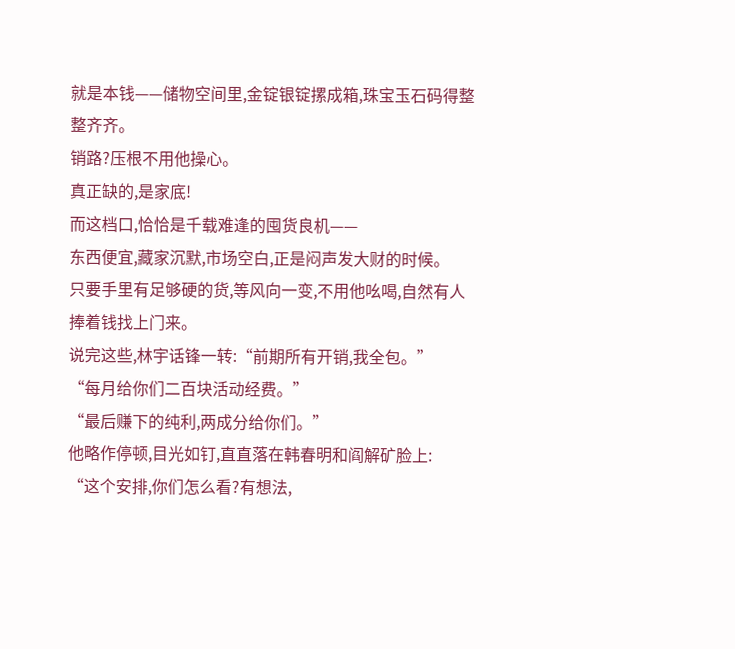就是本钱——储物空间里,金锭银锭摞成箱,珠宝玉石码得整整齐齐。
销路?压根不用他操心。
真正缺的,是家底!
而这档口,恰恰是千载难逢的囤货良机——
东西便宜,藏家沉默,市场空白,正是闷声发大财的时候。
只要手里有足够硬的货,等风向一变,不用他吆喝,自然有人捧着钱找上门来。
说完这些,林宇话锋一转:“前期所有开销,我全包。”
“每月给你们二百块活动经费。”
“最后赚下的纯利,两成分给你们。”
他略作停顿,目光如钉,直直落在韩春明和阎解矿脸上:
“这个安排,你们怎么看?有想法,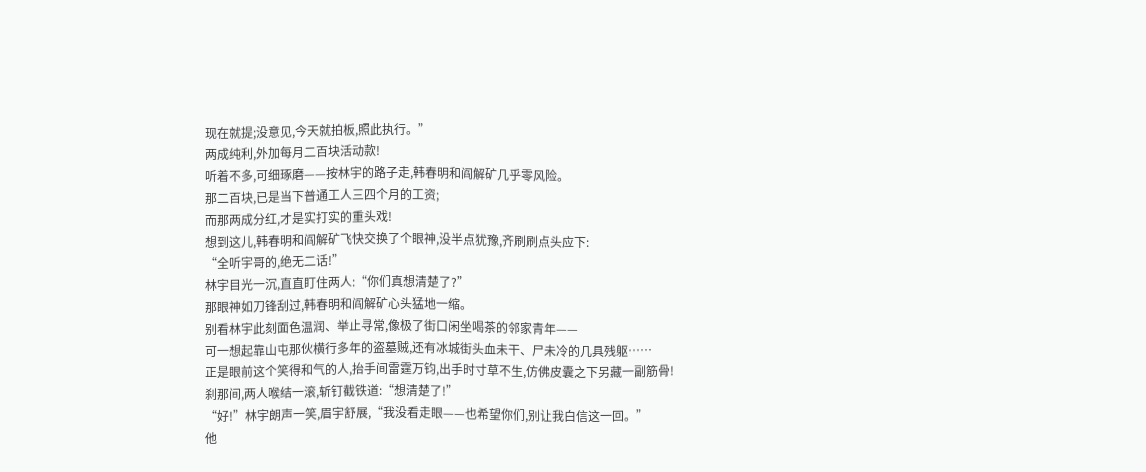现在就提;没意见,今天就拍板,照此执行。”
两成纯利,外加每月二百块活动款!
听着不多,可细琢磨——按林宇的路子走,韩春明和阎解矿几乎零风险。
那二百块,已是当下普通工人三四个月的工资;
而那两成分红,才是实打实的重头戏!
想到这儿,韩春明和阎解矿飞快交换了个眼神,没半点犹豫,齐刷刷点头应下:
“全听宇哥的,绝无二话!”
林宇目光一沉,直直盯住两人:“你们真想清楚了?”
那眼神如刀锋刮过,韩春明和阎解矿心头猛地一缩。
别看林宇此刻面色温润、举止寻常,像极了街口闲坐喝茶的邻家青年——
可一想起靠山屯那伙横行多年的盗墓贼,还有冰城街头血未干、尸未冷的几具残躯……
正是眼前这个笑得和气的人,抬手间雷霆万钧,出手时寸草不生,仿佛皮囊之下另藏一副筋骨!
刹那间,两人喉结一滚,斩钉截铁道:“想清楚了!”
“好!”林宇朗声一笑,眉宇舒展,“我没看走眼——也希望你们,别让我白信这一回。”
他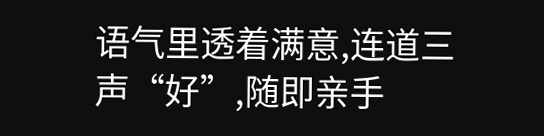语气里透着满意,连道三声“好”,随即亲手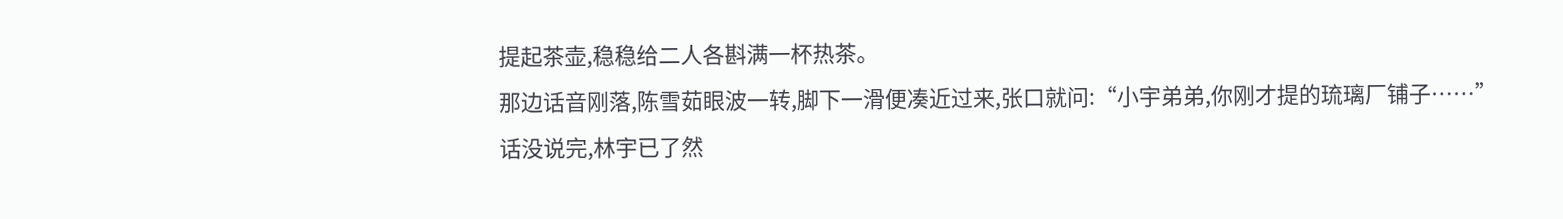提起茶壶,稳稳给二人各斟满一杯热茶。
那边话音刚落,陈雪茹眼波一转,脚下一滑便凑近过来,张口就问:“小宇弟弟,你刚才提的琉璃厂铺子……”
话没说完,林宇已了然